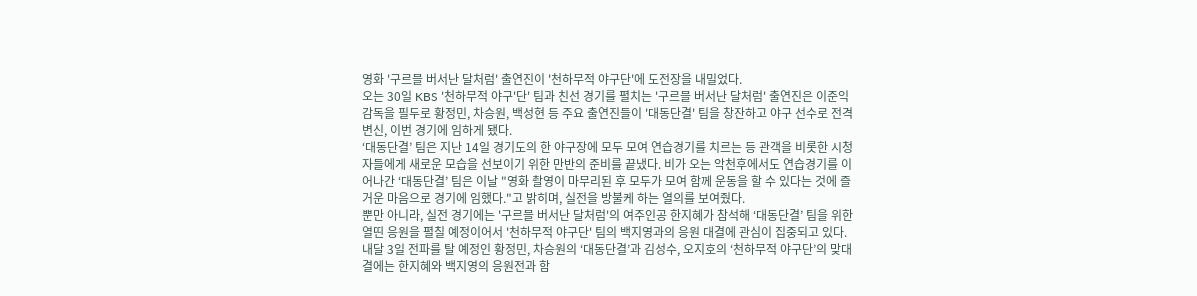영화 '구르믈 버서난 달처럼' 출연진이 '천하무적 야구단'에 도전장을 내밀었다.
오는 30일 KBS '천하무적 야구'단' 팀과 친선 경기를 펼치는 '구르믈 버서난 달처럼' 출연진은 이준익 감독을 필두로 황정민, 차승원, 백성현 등 주요 출연진들이 '대동단결' 팀을 창잔하고 야구 선수로 전격 변신, 이번 경기에 임하게 됐다.
‘대동단결’ 팀은 지난 14일 경기도의 한 야구장에 모두 모여 연습경기를 치르는 등 관객을 비롯한 시청자들에게 새로운 모습을 선보이기 위한 만반의 준비를 끝냈다. 비가 오는 악천후에서도 연습경기를 이어나간 ‘대동단결’ 팀은 이날 "영화 촬영이 마무리된 후 모두가 모여 함께 운동을 할 수 있다는 것에 즐거운 마음으로 경기에 임했다."고 밝히며, 실전을 방불케 하는 열의를 보여줬다.
뿐만 아니라, 실전 경기에는 '구르믈 버서난 달처럼'의 여주인공 한지혜가 참석해 ‘대동단결’ 팀을 위한 열띤 응원을 펼칠 예정이어서 '천하무적 야구단' 팀의 백지영과의 응원 대결에 관심이 집중되고 있다.
내달 3일 전파를 탈 예정인 황정민, 차승원의 ‘대동단결’과 김성수, 오지호의 ‘천하무적 야구단’의 맞대결에는 한지혜와 백지영의 응원전과 함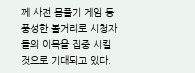께 사전 몸풀기 게임 등 풍성한 볼거리로 시청자들의 이목을 집중 시킬 것으로 기대되고 있다.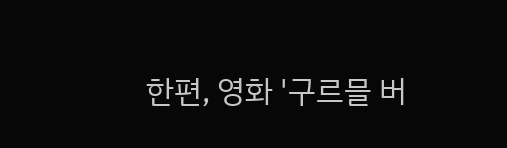한편, 영화 '구르믈 버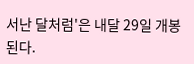서난 달처럼'은 내달 29일 개봉된다.